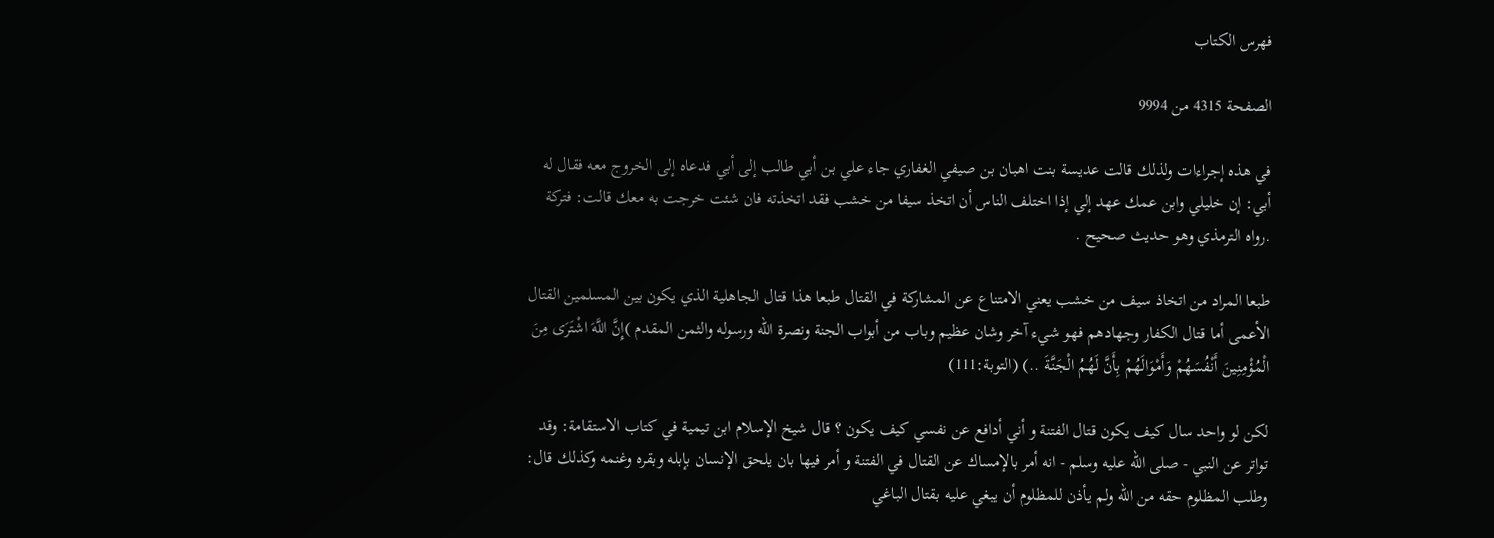فهرس الكتاب

الصفحة 4315 من 9994

في هذه إجراءات ولذلك قالت عديسة بنت اهبان بن صيفي الغفاري جاء علي بن أبي طالب إلى أبي فدعاه إلى الخروج معه فقال له أبي: إن خليلي وابن عمك عهد إلي إذا اختلف الناس أن اتخذ سيفا من خشب فقد اتخذته فان شئت خرجت به معك قالت: فتركة .رواه الترمذي وهو حديث صحيح .

طبعا المراد من اتخاذ سيف من خشب يعني الامتناع عن المشاركة في القتال طبعا هذا قتال الجاهلية الذي يكون بين المسلمين القتال الأعمى أما قتال الكفار وجهادهم فهو شيء آخر وشان عظيم وباب من أبواب الجنة ونصرة الله ورسوله والثمن المقدم )إِنَّ اللَّهَ اشْتَرَى مِنَ الْمُؤْمِنِينَ أَنْفُسَهُمْ وَأَمْوَالَهُمْ بِأَنَّ لَهُمُ الْجَنَّةَ ..) (التوبة:111)

لكن لو واحد سال كيف يكون قتال الفتنة و أني أدافع عن نفسي كيف يكون ؟ قال شيخ الإسلام ابن تيمية في كتاب الاستقامة: وقد تواتر عن النبي - صلى الله عليه وسلم - انه أمر بالإمساك عن القتال في الفتنة و أمر فيها بان يلحق الإنسان بإبله وبقره وغنمه وكذلك قال: وطلب المظلوم حقه من الله ولم يأذن للمظلوم أن يبغي عليه بقتال الباغي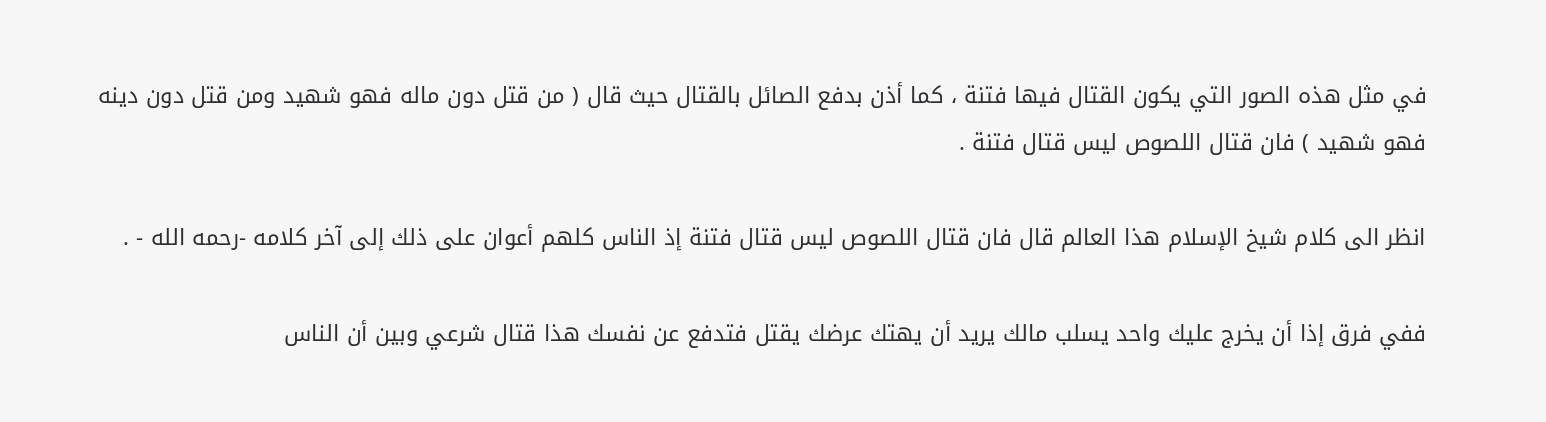في مثل هذه الصور التي يكون القتال فيها فتنة ، كما أذن بدفع الصائل بالقتال حيث قال ( من قتل دون ماله فهو شهيد ومن قتل دون دينه فهو شهيد ) فان قتال اللصوص ليس قتال فتنة .

انظر الى كلام شيخ الإسلام هذا العالم قال فان قتال اللصوص ليس قتال فتنة إذ الناس كلهم أعوان على ذلك إلى آخر كلامه -رحمه الله - .

ففي فرق إذا أن يخرج عليك واحد يسلب مالك يريد أن يهتك عرضك يقتل فتدفع عن نفسك هذا قتال شرعي وبين أن الناس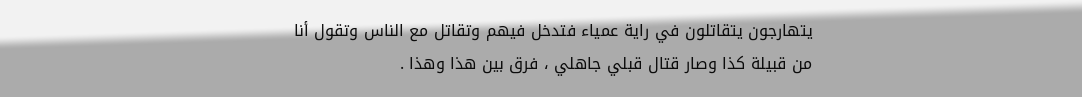يتهارجون يتقاتلون في راية عمياء فتدخل فيهم وتقاتل مع الناس وتقول أنا من قبيلة كذا وصار قتال قبلي جاهلي ، فرق بين هذا وهذا .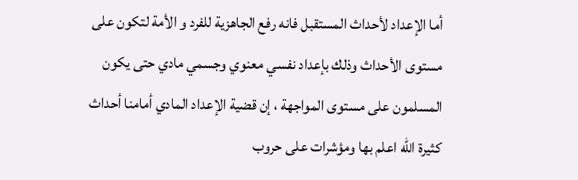أما الإعداد لأحداث المستقبل فانه رفع الجاهزية للفرد و الأمة لتكون على مستوى الأحداث وذلك بإعداد نفسي معنوي وجسمي مادي حتى يكون المسلمون على مستوى المواجهة ، إن قضية الإعداد المادي أمامنا أحداث كثيرة الله اعلم بها ومؤشرات على حروب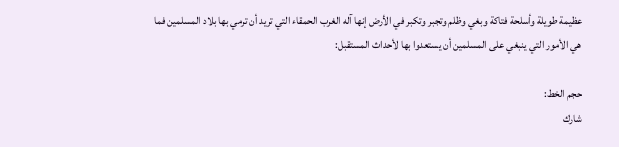عظيمة طويلة وأسلحة فتاكة وبغي وظلم وتجبر وتكبر في الأرض إنها آله الغرب الحمقاء التي تريد أن ترمي بها بلاد المسلمين فما هي الأمور التي ينبغي على المسلمين أن يستعدوا بها لأحداث المستقبل:

حجم الخط:
شارك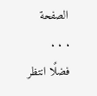الصفحة
. . .
فضلًا انتظر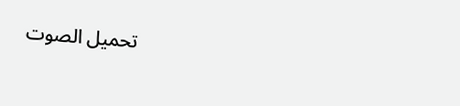تحميل الصوت